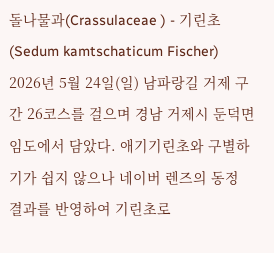돌나물과(Crassulaceae ) - 기린초(Sedum kamtschaticum Fischer)
2026년 5월 24일(일) 남파랑길 거제 구간 26코스를 걸으며 경남 거제시 둔덕면 임도에서 담았다. 애기기린초와 구별하기가 쉽지 않으나 네이버 렌즈의 동정 결과를 반영하여 기린초로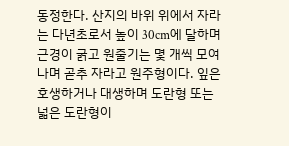동정한다. 산지의 바위 위에서 자라는 다년초로서 높이 30cm에 달하며 근경이 굵고 원줄기는 몇 개씩 모여나며 곧추 자라고 원주형이다. 잎은 호생하거나 대생하며 도란형 또는 넓은 도란형이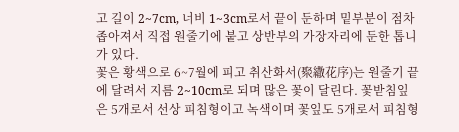고 길이 2~7cm, 너비 1~3cm로서 끝이 둔하며 밑부분이 점차 좁아져서 직접 원줄기에 붙고 상반부의 가장자리에 둔한 톱니가 있다.
꽃은 황색으로 6~7월에 피고 취산화서(聚繖花序)는 원줄기 끝에 달려서 지름 2~10cm로 되며 많은 꽃이 달린다. 꽃받침잎은 5개로서 선상 피침형이고 녹색이며 꽃잎도 5개로서 피침형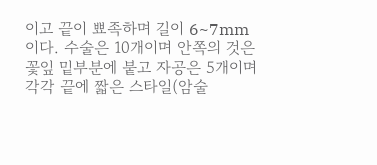이고 끝이 뾰족하며 길이 6~7mm이다. 수술은 10개이며 안쪽의 것은 꽃잎 밑부분에 붙고 자공은 5개이며 각각 끝에 짧은 스타일(암술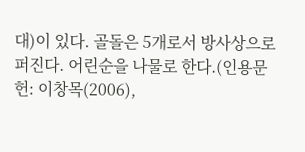대)이 있다. 골돌은 5개로서 방사상으로 퍼진다. 어린순을 나물로 한다.(인용문헌: 이창목(2006),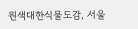원색대한식물도감, 서울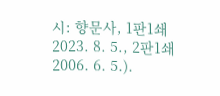시: 향문사, 1판1쇄 2023. 8. 5., 2판1쇄 2006. 6. 5.).